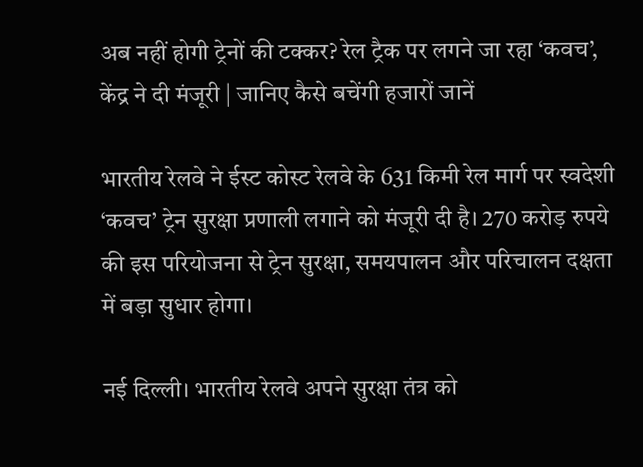अब नहीं होगी ट्रेनों की टक्कर? रेल ट्रैक पर लगने जा रहा ‘कवच’, केंद्र ने दी मंजूरी | जानिए कैसे बचेंगी हजारों जानें

भारतीय रेलवे ने ईस्ट कोस्ट रेलवे के 631 किमी रेल मार्ग पर स्वदेशी ‘कवच’ ट्रेन सुरक्षा प्रणाली लगाने को मंजूरी दी है। 270 करोड़ रुपये की इस परियोजना से ट्रेन सुरक्षा, समयपालन और परिचालन दक्षता में बड़ा सुधार होगा।

नई दिल्ली। भारतीय रेलवे अपने सुरक्षा तंत्र को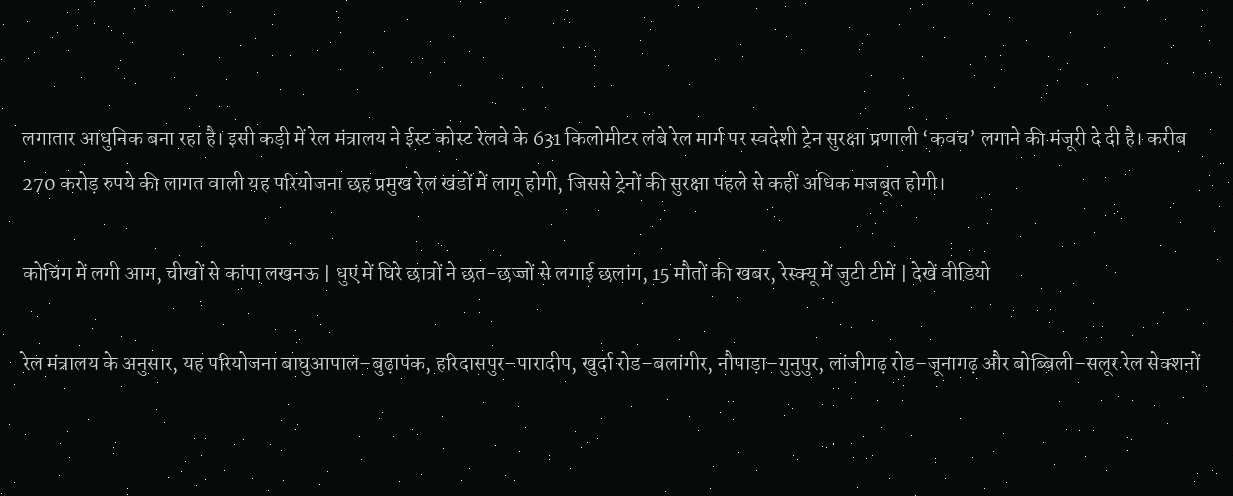लगातार आधुनिक बना रहा है। इसी कड़ी में रेल मंत्रालय ने ईस्ट कोस्ट रेलवे के 631 किलोमीटर लंबे रेल मार्ग पर स्वदेशी ट्रेन सुरक्षा प्रणाली ‘कवच’ लगाने की मंजूरी दे दी है। करीब 270 करोड़ रुपये की लागत वाली यह परियोजना छह प्रमुख रेल खंडों में लागू होगी, जिससे ट्रेनों की सुरक्षा पहले से कहीं अधिक मजबूत होगी।

कोचिंग में लगी आग, चीखों से कांपा लखनऊ | धुएं में घिरे छात्रों ने छत-छज्जों से लगाई छलांग, 15 मौतों की खबर, रेस्क्यू में जुटी टीमें | देखें वीडियो

रेल मंत्रालय के अनुसार, यह परियोजना बाघुआपाल–बुढ़ापंक, हरिदासपुर–पारादीप, खुर्दा रोड–बलांगीर, नौपाड़ा–गुनुपुर, लांजीगढ़ रोड–जूनागढ़ और बोब्बिली–सलूर रेल सेक्शनों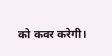को कवर करेगी।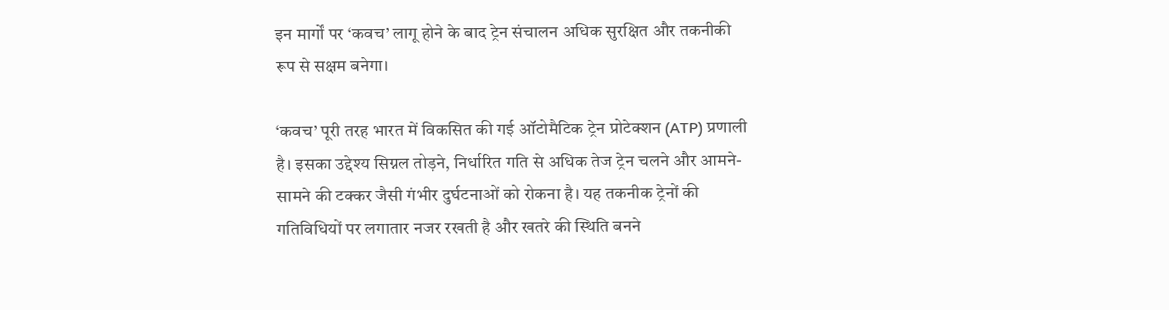इन मार्गों पर ‘कवच’ लागू होने के बाद ट्रेन संचालन अधिक सुरक्षित और तकनीकी रूप से सक्षम बनेगा।

‘कवच’ पूरी तरह भारत में विकसित की गई ऑटोमैटिक ट्रेन प्रोटेक्शन (ATP) प्रणाली है। इसका उद्देश्य सिग्नल तोड़ने, निर्धारित गति से अधिक तेज ट्रेन चलने और आमने-सामने की टक्कर जैसी गंभीर दुर्घटनाओं को रोकना है। यह तकनीक ट्रेनों की गतिविधियों पर लगातार नजर रखती है और खतरे की स्थिति बनने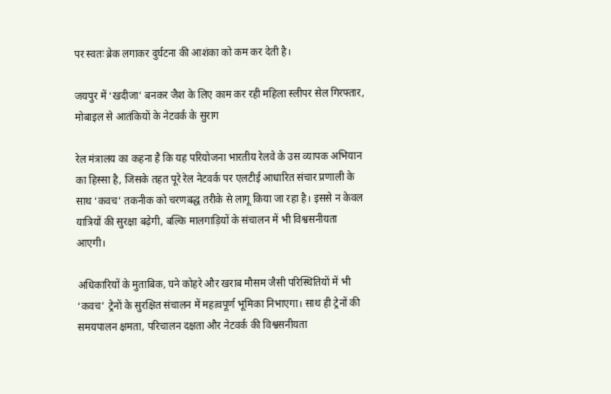पर स्वतः ब्रेक लगाकर दुर्घटना की आशंका को कम कर देती है।

जयपुर में ‘खदीजा’ बनकर जैश के लिए काम कर रही महिला स्लीपर सेल गिरफ्तार, मोबाइल से आतंकियों के नेटवर्क के सुराग

रेल मंत्रालय का कहना है कि यह परियोजना भारतीय रेलवे के उस व्यापक अभियान का हिस्सा है, जिसके तहत पूरे रेल नेटवर्क पर एलटीई आधारित संचार प्रणाली के साथ ‘कवच’ तकनीक को चरणबद्ध तरीके से लागू किया जा रहा है। इससे न केवल यात्रियों की सुरक्षा बढ़ेगी, बल्कि मालगाड़ियों के संचालन में भी विश्वसनीयता आएगी।

अधिकारियों के मुताबिक, घने कोहरे और खराब मौसम जैसी परिस्थितियों में भी ‘कवच’ ट्रेनों के सुरक्षित संचालन में महत्वपूर्ण भूमिका निभाएगा। साथ ही ट्रेनों की समयपालन क्षमता, परिचालन दक्षता और नेटवर्क की विश्वसनीयता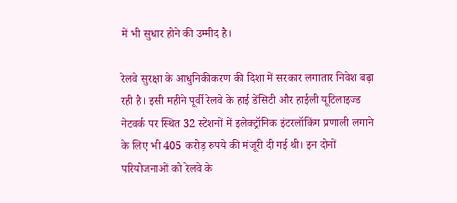में भी सुधार होने की उम्मीद है।

रेलवे सुरक्षा के आधुनिकीकरण की दिशा में सरकार लगातार निवेश बढ़ा रही है। इसी महीने पूर्वी रेलवे के हाई डेंसिटी और हाईली यूटिलाइज्ड नेटवर्क पर स्थित 32 स्टेशनों में इलेक्ट्रॉनिक इंटरलॉकिंग प्रणाली लगाने के लिए भी 405 करोड़ रुपये की मंजूरी दी गई थी। इन दोनों परियोजनाओं को रेलवे के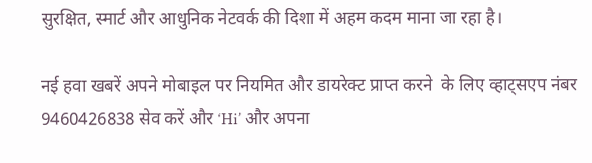सुरक्षित, स्मार्ट और आधुनिक नेटवर्क की दिशा में अहम कदम माना जा रहा है।

नई हवा खबरें अपने मोबाइल पर नियमित और डायरेक्ट प्राप्त करने  के लिए व्हाट्सएप नंबर 9460426838 सेव करें और ‘Hi’ और अपना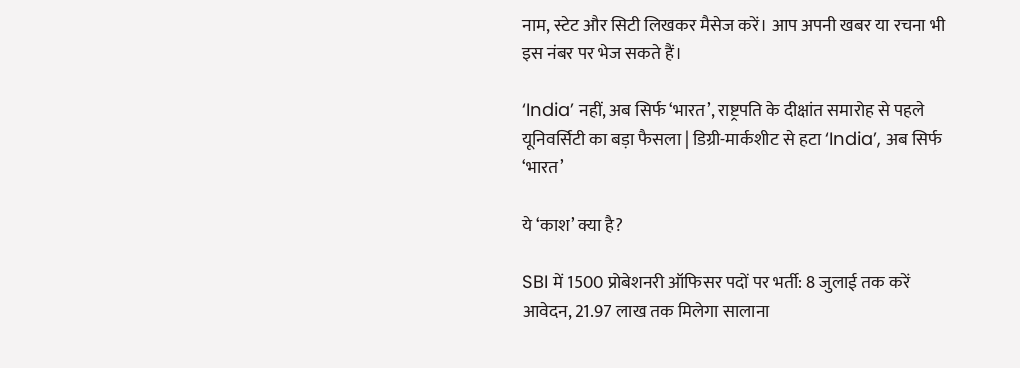नाम, स्टेट और सिटी लिखकर मैसेज करें। आप अपनी खबर या रचना भी इस नंबर पर भेज सकते हैं।

‘India’ नहीं, अब सिर्फ ‘भारत’, राष्ट्रपति के दीक्षांत समारोह से पहले यूनिवर्सिटी का बड़ा फैसला | डिग्री-मार्कशीट से हटा ‘India’, अब सिर्फ ‘भारत’

ये ‘काश’ क्या है?

SBI में 1500 प्रोबेशनरी ऑफिसर पदों पर भर्ती: 8 जुलाई तक करें आवेदन, 21.97 लाख तक मिलेगा सालाना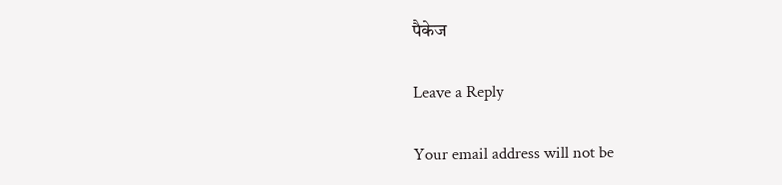पैकेज

Leave a Reply

Your email address will not be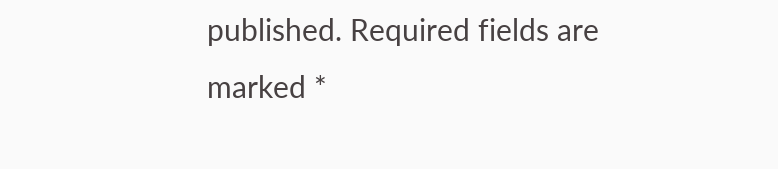published. Required fields are marked *